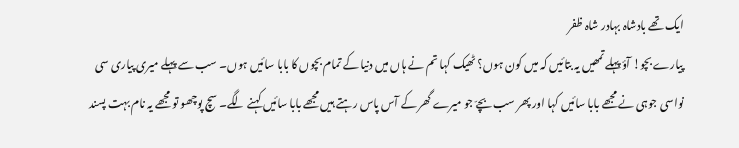ایک تھے بادشاہ بہادر شاہ ظفر
پیارے بچو! آؤ پہلے تمھیں یہ بتائیں کہ میں کون ہوں؟ ٹھیک کہا تم نے ہاں میں دنیا کے تمام بچوں کا بابا سائیں ہوں۔ سب سے پہلے میری پیاری سی نواسی جوہی نے مجھے بابا سائیں کہا اور پھر سب بچےّ جو میرے گھر کے آس پاس رہتے ہیں مجھے بابا سائیں کہنے لگے۔ سچ پوچھو تو مجھے یہ نام بہت پسند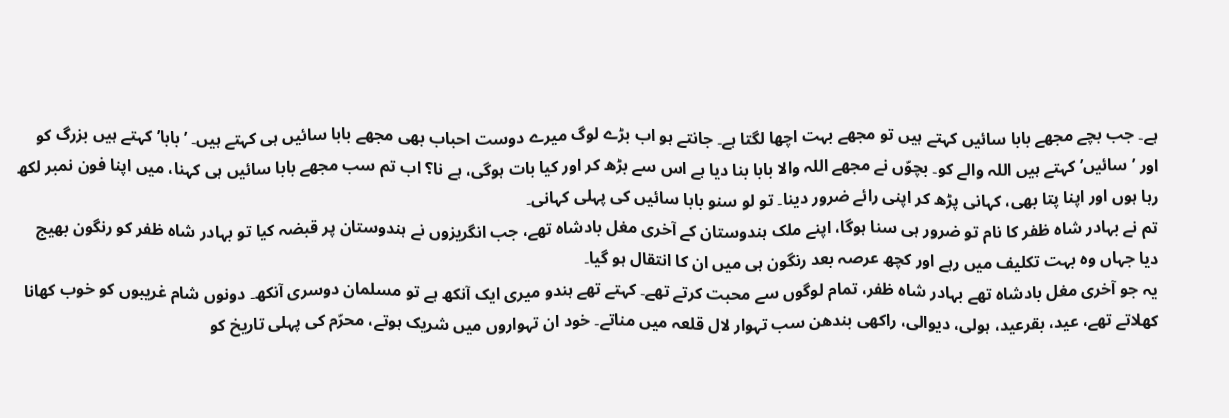ہے۔ جب بچے مجھے بابا سائیں کہتے ہیں تو مجھے بہت اچھا لگتا ہے۔ جانتے ہو اب بڑے لوگ میرے دوست احباب بھی مجھے بابا سائیں ہی کہتے ہیں۔ ’بابا’ کہتے ہیں بزرگ کو اور ’سائیں’ کہتے ہیں اللہ والے کو۔ بچوّں نے مجھے اللہ والا بابا بنا دیا ہے اس سے بڑھ کر اور کیا بات ہوگی، ہے نا؟ اب تم سب مجھے بابا سائیں ہی کہنا، میں اپنا فون نمبر لکھ رہا ہوں اور اپنا پتا بھی، کہانی پڑھ کر اپنی رائے ضرور دینا۔ تو لو سنو بابا سائیں کی پہلی کہانی۔
تم نے بہادر شاہ ظفر کا نام تو ضرور ہی سنا ہوگا، اپنے ملک ہندوستان کے آخری مغل بادشاہ تھے، جب انگریزوں نے ہندوستان پر قبضہ کیا تو بہادر شاہ ظفر کو رنگون بھیج دیا جہاں وہ بہت تکلیف میں رہے اور کچھ عرصہ بعد رنگون ہی میں ان کا انتقال ہو گیا۔
یہ جو آخری مغل بادشاہ تھے بہادر شاہ ظفر، تمام لوگوں سے محبت کرتے تھے۔ کہتے تھے ہندو میری ایک آنکھ ہے تو مسلمان دوسری آنکھ۔ دونوں شام غریبوں کو خوب کھانا کھلاتے تھے، عید، بقرعید، ہولی، دیوالی، راکھی بندھن سب تہوار لال قلعہ میں مناتے۔ خود ان تہواروں میں شریک ہوتے، محرّم کی پہلی تاریخ کو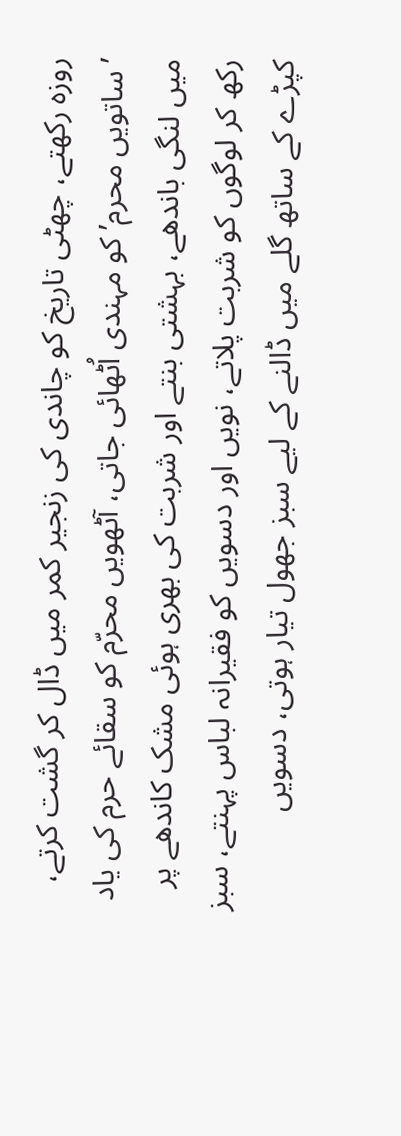روزہ رکھتے، چھٹی تاریخ کو چاندی کی زنجیر کمر میں ڈال کر گشت کرتے، ’ساتویں محرم’ کو مہندی اُٹھائی جاتی، آٹھویں محرّم کو سقائے حرم کی یاد میں لنگی باندھے، بہشتی بنتے اور شربت کی بھری ہوئی مشک کاندھے پر رکھ کر لوگوں کو شربت پلاتے، نویں اور دسویں کو فقیرانہ لباس پہنتے، سبز کپڑے کے ساتھ گلے میں ڈالنے کے لیے سبز جھول تیار ہوتی، دسویں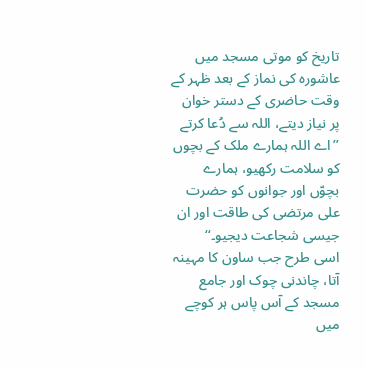تاریخ کو موتی مسجد میں عاشورہ کی نماز کے بعد ظہر کے وقت حاضری کے دستر خوان پر نیاز دیتے، اللہ سے دُعا کرتے ’’اے اللہ ہمارے ملک کے بچوں کو سلامت رکھیو، ہمارے بچوّں اور جوانوں کو حضرت علی مرتضی کی طاقت اور ان جیسی شجاعت دیجیو۔‘‘
اسی طرح جب ساون کا مہینہ آتا، چاندنی چوک اور جامع مسجد کے آس پاس ہر کوچے میں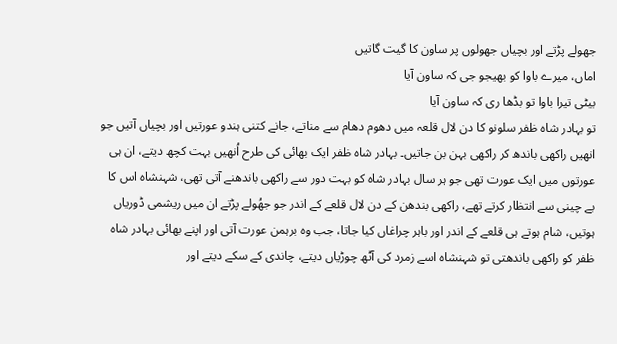جھولے پڑتے اور بچیاں جھولوں پر ساون کا گیت گاتیں
اماں، میرے باوا کو بھیجو جی کہ ساون آیا
بیٹی تیرا باوا تو بڈھا ری کہ ساون آیا
تو بہادر شاہ ظفر سلونو کا دن لال قلعہ میں دھوم دھام سے مناتے، جانے کتنی ہندو عورتیں اور بچیاں آتیں جو انھیں راکھی باندھ کر راکھی بہن بن جاتیں۔ بہادر شاہ ظفر ایک بھائی کی طرح اُنھیں بہت کچھ دیتے، ان ہی عورتوں میں ایک عورت تھی جو ہر سال بہادر شاہ کو بہت دور سے راکھی باندھنے آتی تھی، شہنشاہ اس کا بے چینی سے انتظار کرتے تھے، راکھی بندھن کے دن لال قلعے کے اندر جو جھُولے پڑتے ان میں ریشمی ڈوریاں ہوتیں، شام ہوتے ہی قلعے کے اندر اور باہر چراغاں کیا جاتا، جب وہ برہمن عورت آتی اور اپنے بھائی بہادر شاہ ظفر کو راکھی باندھتی تو شہنشاہ اسے زمرد کی آٹھ چوڑیاں دیتے، چاندی کے سکے دیتے اور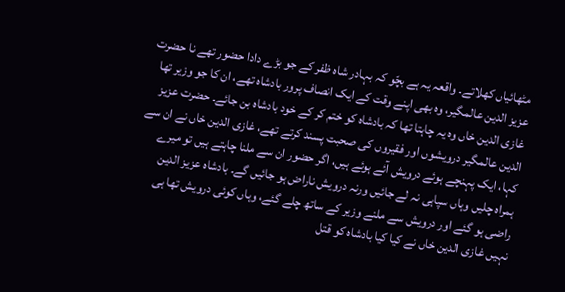مٹھائیاں کھلاتے۔ واقعہ یہ ہے بچّو کہ بہادر شاہ ظفر کے جو بڑے دادا حضور تھے نا حضرت عزیز الدین عالمگیر، وہ بھی اپنے وقت کے ایک انصاف پرور بادشاہ تھے، ان کا جو وزیر تھا غازی الدین خاں وہ یہ چاہتا تھا کہ بادشاہ کو ختم کر کے خود بادشاہ بن جائے۔ حضرت عزیز الدین عالمگیر درویشوں اور فقیروں کی صحبت پسند کرتے تھے، غازی الدین خاں نے ان سے کہا، ایک پہنچے ہوئے درویش آئے ہوئے ہیں، اگر حضور ان سے ملنا چاہتے ہیں تو میرے ہمراہ چلیں وہاں سپاہی نہ لے جائیں ورنہ درویش ناراض ہو جائیں گے۔ بادشاہ عزیز الدین راضی ہو گئے اور درویش سے ملنے وزیر کے ساتھ چلے گئے، وہاں کوئی درویش تھا ہی نہیں غازی الدین خاں نے کیا کیا بادشاہ کو قتل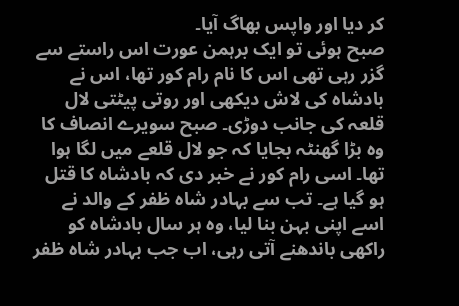کر دیا اور واپس بھاگ آیا۔
صبح ہوئی تو ایک برہمن عورت اس راستے سے گزر رہی تھی اس کا نام رام کور تھا، اس نے بادشاہ کی لاش دیکھی اور روتی پیٹتی لال قلعہ کی جانب دوڑی۔ صبح سویرے انصاف کا وہ بڑا گھنٹہ بجایا کہ جو لال قلعے میں لگا ہوا تھا۔ اسی رام کور نے خبر دی کہ بادشاہ کا قتل ہو گیا ہے۔ تب سے بہادر شاہ ظفر کے والد نے اسے اپنی بہن بنا لیا، وہ ہر سال بادشاہ کو راکھی باندھنے آتی رہی، اب جب بہادر شاہ ظفر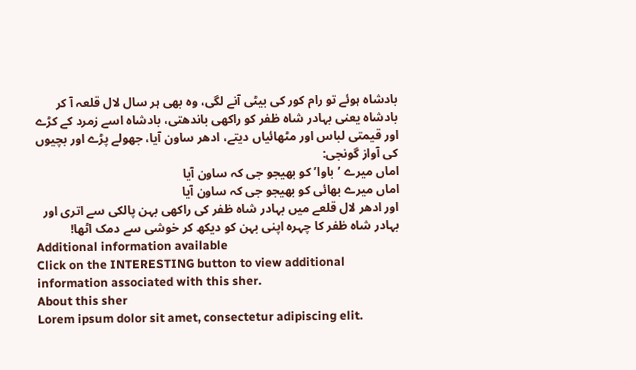بادشاہ ہوئے تو رام کور کی بیٹی آنے لگی، وہ بھی ہر سال لال قلعہ آ کر بادشاہ یعنی بہادر شاہ ظفر کو راکھی باندھتی، بادشاہ اسے زمرد کے کڑے اور قیمتی لباس اور مٹھائیاں دیتے، ادھر ساون آیا، جھولے پڑے اور بچیوں کی آواز گونجی:
اماں میرے ’باوا’ کو بھیجو جی کہ ساون آیا
اماں میرے بھائی کو بھیجو جی کہ ساون آیا
اور ادھر لال قلعے میں بہادر شاہ ظفر کی راکھی بہن پالکی سے اتری اور بہادر شاہ ظفر کا چہرہ اپنی بہن کو دیکھ کر خوشی سے دمک اٹھا!
Additional information available
Click on the INTERESTING button to view additional information associated with this sher.
About this sher
Lorem ipsum dolor sit amet, consectetur adipiscing elit.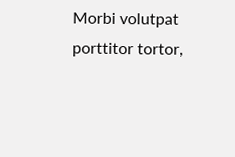Morbi volutpat porttitor tortor,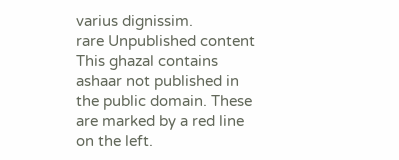varius dignissim.
rare Unpublished content
This ghazal contains ashaar not published in the public domain. These are marked by a red line on the left.